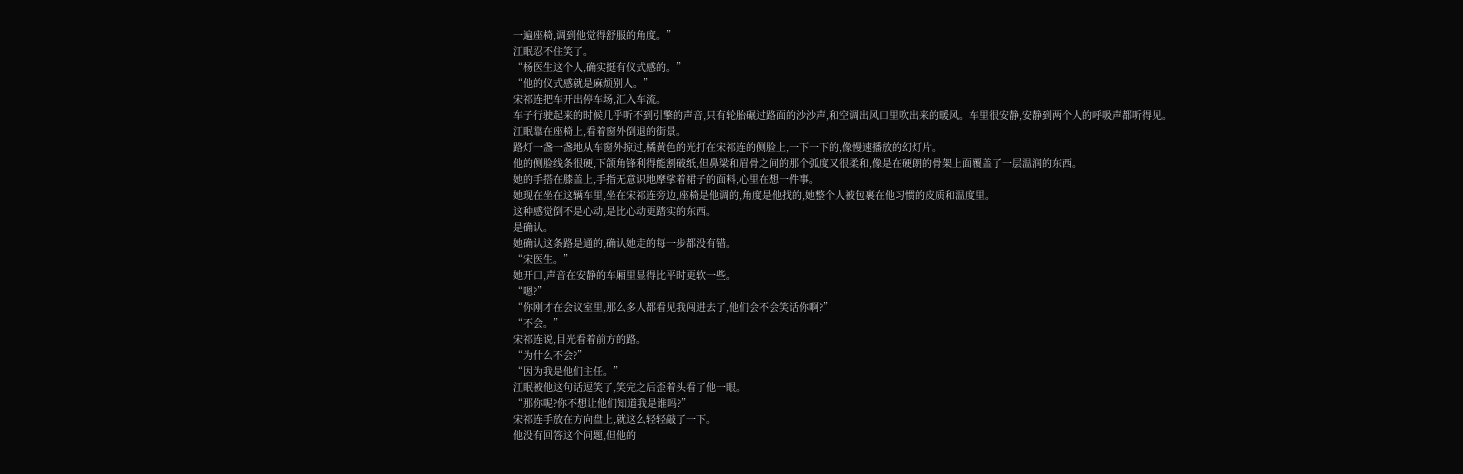一遍座椅,调到他觉得舒服的角度。”
江眠忍不住笑了。
“杨医生这个人,确实挺有仪式感的。”
“他的仪式感就是麻烦别人。”
宋祁连把车开出停车场,汇入车流。
车子行驶起来的时候几乎听不到引擎的声音,只有轮胎碾过路面的沙沙声,和空调出风口里吹出来的暖风。车里很安静,安静到两个人的呼吸声都听得见。
江眠靠在座椅上,看着窗外倒退的街景。
路灯一盏一盏地从车窗外掠过,橘黄色的光打在宋祁连的侧脸上,一下一下的,像慢速播放的幻灯片。
他的侧脸线条很硬,下颌角锋利得能割破纸,但鼻梁和眉骨之间的那个弧度又很柔和,像是在硬朗的骨架上面覆盖了一层温润的东西。
她的手搭在膝盖上,手指无意识地摩挲着裙子的面料,心里在想一件事。
她现在坐在这辆车里,坐在宋祁连旁边,座椅是他调的,角度是他找的,她整个人被包裹在他习惯的皮质和温度里。
这种感觉倒不是心动,是比心动更踏实的东西。
是确认。
她确认这条路是通的,确认她走的每一步都没有错。
“宋医生。”
她开口,声音在安静的车厢里显得比平时更软一些。
“嗯?”
“你刚才在会议室里,那么多人都看见我闯进去了,他们会不会笑话你啊?”
“不会。”
宋祁连说,目光看着前方的路。
“为什么不会?”
“因为我是他们主任。”
江眠被他这句话逗笑了,笑完之后歪着头看了他一眼。
“那你呢?你不想让他们知道我是谁吗?”
宋祁连手放在方向盘上,就这么轻轻敲了一下。
他没有回答这个问题,但他的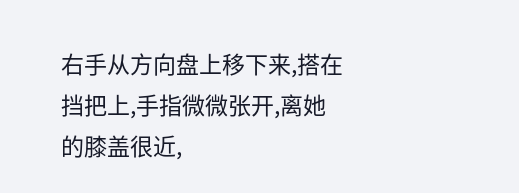右手从方向盘上移下来,搭在挡把上,手指微微张开,离她的膝盖很近,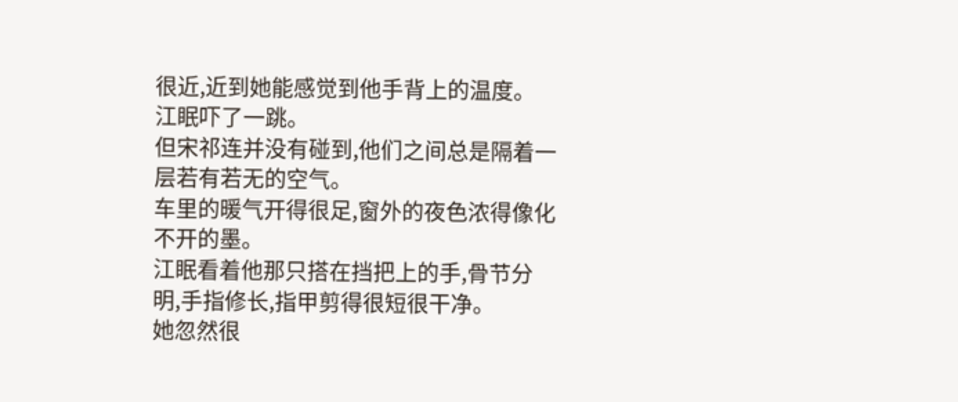很近,近到她能感觉到他手背上的温度。
江眠吓了一跳。
但宋祁连并没有碰到,他们之间总是隔着一层若有若无的空气。
车里的暖气开得很足,窗外的夜色浓得像化不开的墨。
江眠看着他那只搭在挡把上的手,骨节分明,手指修长,指甲剪得很短很干净。
她忽然很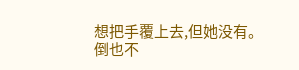想把手覆上去,但她没有。
倒也不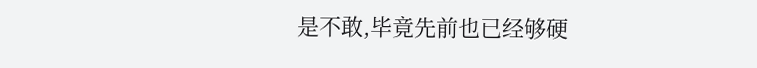是不敢,毕竟先前也已经够硬